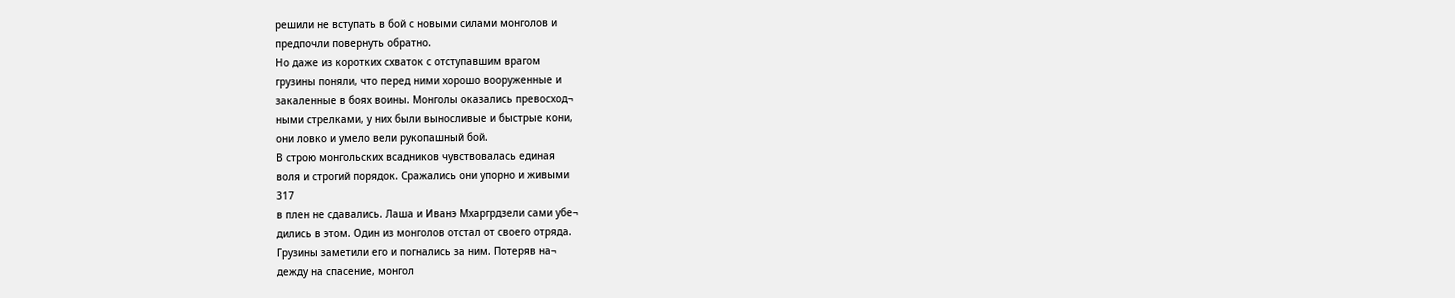решили не вступать в бой с новыми силами монголов и
предпочли повернуть обратно.
Но даже из коротких схваток с отступавшим врагом
грузины поняли, что перед ними хорошо вооруженные и
закаленные в боях воины. Монголы оказались превосход¬
ными стрелками, у них были выносливые и быстрые кони,
они ловко и умело вели рукопашный бой.
В строю монгольских всадников чувствовалась единая
воля и строгий порядок. Сражались они упорно и живыми
317
в плен не сдавались. Лаша и Иванэ Мхаргрдзели сами убе¬
дились в этом. Один из монголов отстал от своего отряда.
Грузины заметили его и погнались за ним. Потеряв на¬
дежду на спасение, монгол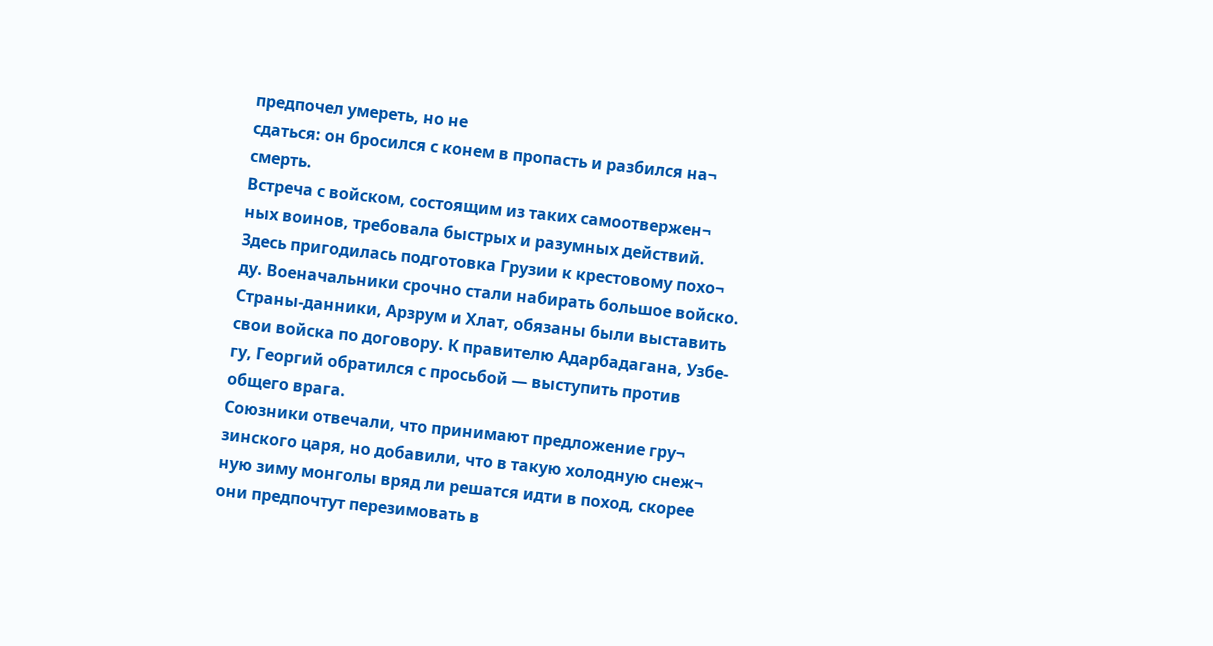предпочел умереть, но не
сдаться: он бросился с конем в пропасть и разбился на¬
смерть.
Встреча с войском, состоящим из таких самоотвержен¬
ных воинов, требовала быстрых и разумных действий.
Здесь пригодилась подготовка Грузии к крестовому похо¬
ду. Военачальники срочно стали набирать большое войско.
Страны-данники, Арзрум и Хлат, обязаны были выставить
свои войска по договору. К правителю Адарбадагана, Узбе-
гу, Георгий обратился с просьбой — выступить против
общего врага.
Союзники отвечали, что принимают предложение гру¬
зинского царя, но добавили, что в такую холодную снеж¬
ную зиму монголы вряд ли решатся идти в поход, скорее
они предпочтут перезимовать в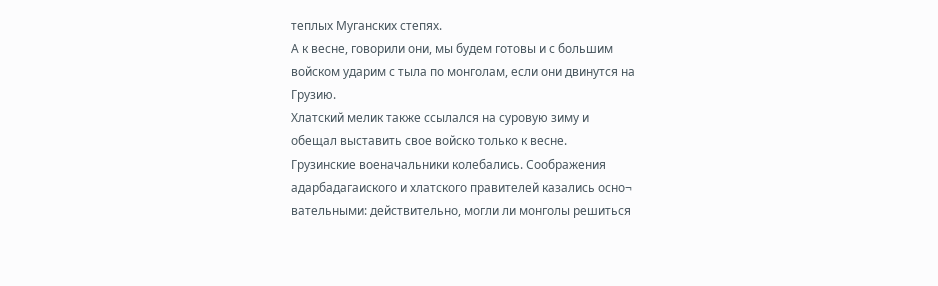теплых Муганских степях.
А к весне, говорили они, мы будем готовы и с большим
войском ударим с тыла по монголам, если они двинутся на
Грузию.
Хлатский мелик также ссылался на суровую зиму и
обещал выставить свое войско только к весне.
Грузинские военачальники колебались. Соображения
адарбадагаиского и хлатского правителей казались осно¬
вательными: действительно, могли ли монголы решиться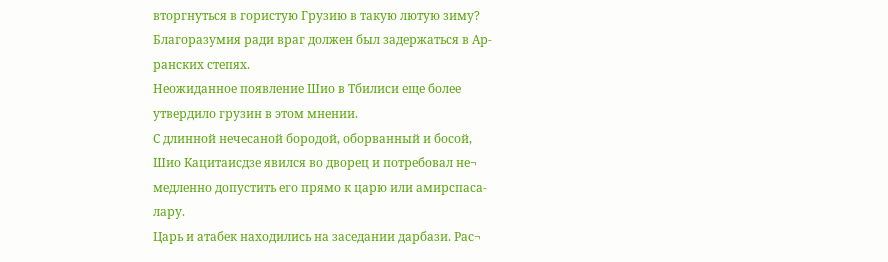вторгнуться в гористую Грузию в такую лютую зиму?
Благоразумия ради враг должен был задержаться в Ар-
ранских степях.
Неожиданное появление Шио в Тбилиси еще более
утвердило грузин в этом мнении.
С длинной нечесаной бородой, оборванный и босой,
Шио Кацитаисдзе явился во дворец и потребовал не¬
медленно допустить его прямо к царю или амирспаса-
лару.
Царь и атабек находились на заседании дарбази. Рас¬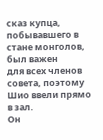сказ купца, побывавшего в стане монголов, был важен
для всех членов совета, поэтому Шио ввели прямо в зал.
Он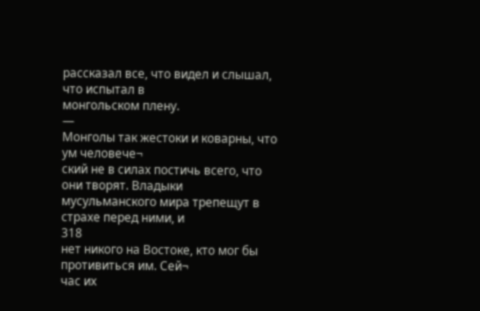рассказал все, что видел и слышал, что испытал в
монгольском плену.
—
Монголы так жестоки и коварны, что ум человече¬
ский не в силах постичь всего, что они творят. Владыки
мусульманского мира трепещут в страхе перед ними, и
318
нет никого на Востоке, кто мог бы противиться им. Сей¬
час их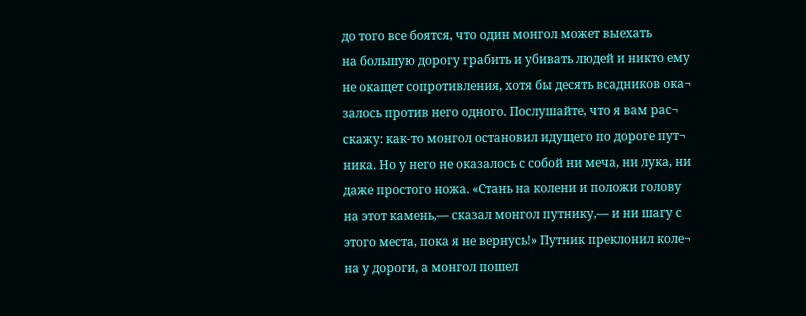до того все боятся, что один монгол может выехать
на большую дорогу грабить и убивать людей и никто ему
не окащет сопротивления, хотя бы десять всадников ока¬
залось против него одного. Послушайте, что я вам рас¬
скажу: как-то монгол остановил идущего по дороге пут¬
ника. Но у него не оказалось с собой ни меча, ни лука, ни
даже простого ножа. «Стань на колени и положи голову
на этот камень,— сказал монгол путнику,— и ни шагу с
этого места, пока я не вернусь!» Путник преклонил коле¬
на у дороги, а монгол пошел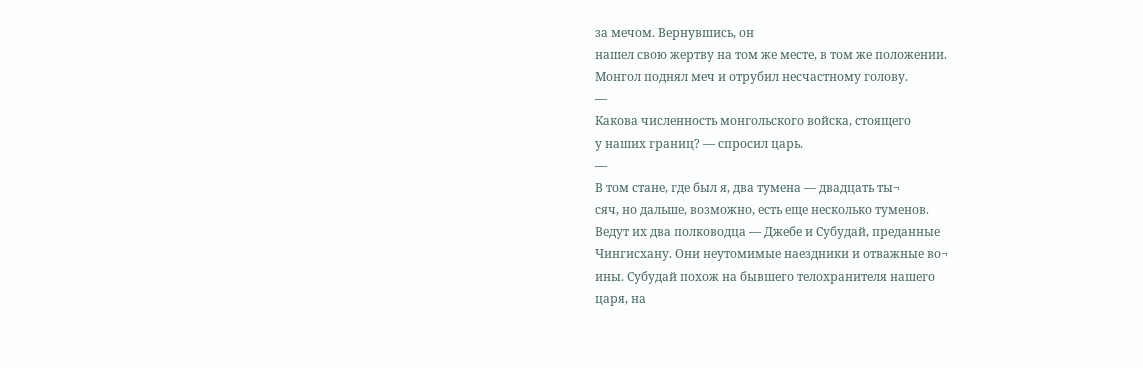за мечом. Вернувшись, он
нашел свою жертву на том же месте, в том же положении.
Монгол поднял меч и отрубил несчастному голову.
—
Какова численность монгольского войска, стоящего
у наших границ? — спросил царь.
—
В том стане, где был я, два тумена — двадцать ты¬
сяч, но дальше, возможно, есть еще несколько туменов.
Ведут их два полководца — Джебе и Субудай, преданные
Чингисхану. Они неутомимые наездники и отважные во¬
ины. Субудай похож на бывшего телохранителя нашего
царя, на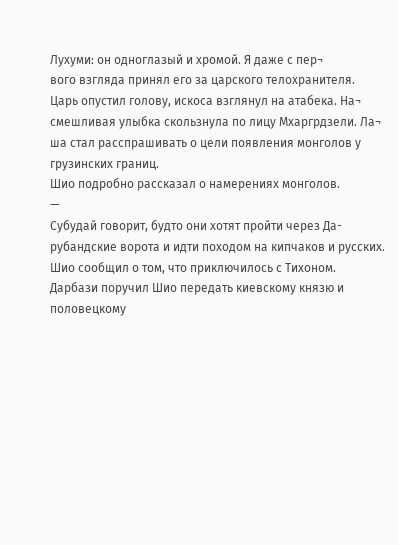Лухуми: он одноглазый и хромой. Я даже с пер¬
вого взгляда принял его за царского телохранителя.
Царь опустил голову, искоса взглянул на атабека. На¬
смешливая улыбка скользнула по лицу Мхаргрдзели. Ла¬
ша стал расспрашивать о цели появления монголов у
грузинских границ.
Шио подробно рассказал о намерениях монголов.
—
Субудай говорит, будто они хотят пройти через Да-
рубандские ворота и идти походом на кипчаков и русских.
Шио сообщил о том, что приключилось с Тихоном.
Дарбази поручил Шио передать киевскому князю и
половецкому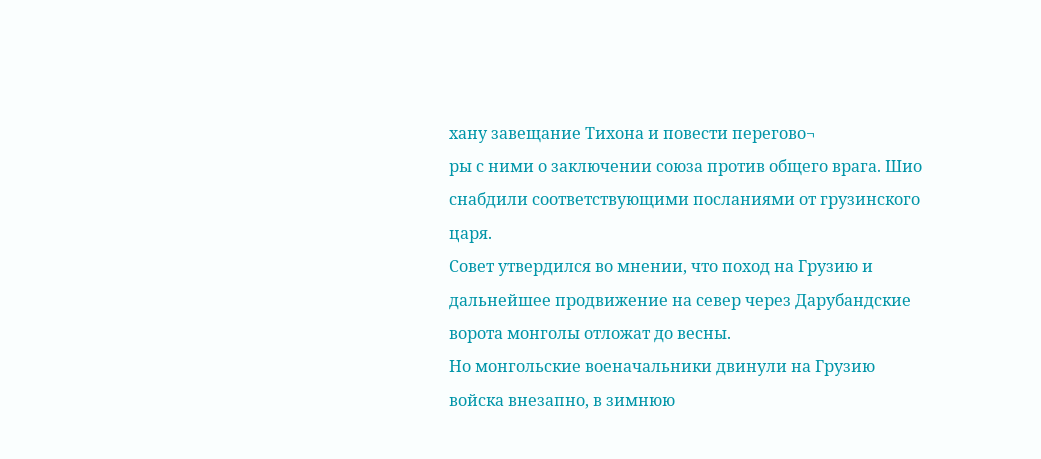хану завещание Тихона и повести перегово¬
ры с ними о заключении союза против общего врага. Шио
снабдили соответствующими посланиями от грузинского
царя.
Совет утвердился во мнении, что поход на Грузию и
дальнейшее продвижение на север через Дарубандские
ворота монголы отложат до весны.
Но монгольские военачальники двинули на Грузию
войска внезапно, в зимнюю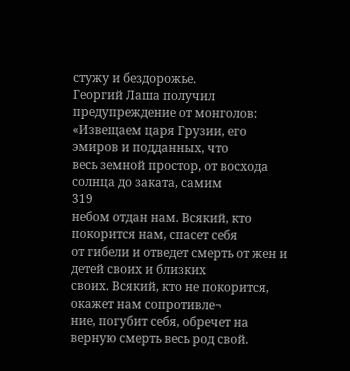стужу и бездорожье.
Георгий Лаша получил предупреждение от монголов:
«Извещаем царя Грузии, его эмиров и подданных, что
весь земной простор, от восхода солнца до заката, самим
319
небом отдан нам. Всякий, кто покорится нам, спасет себя
от гибели и отведет смерть от жен и детей своих и близких
своих. Всякий, кто не покорится, окажет нам сопротивле¬
ние, погубит себя, обречет на верную смерть весь род свой.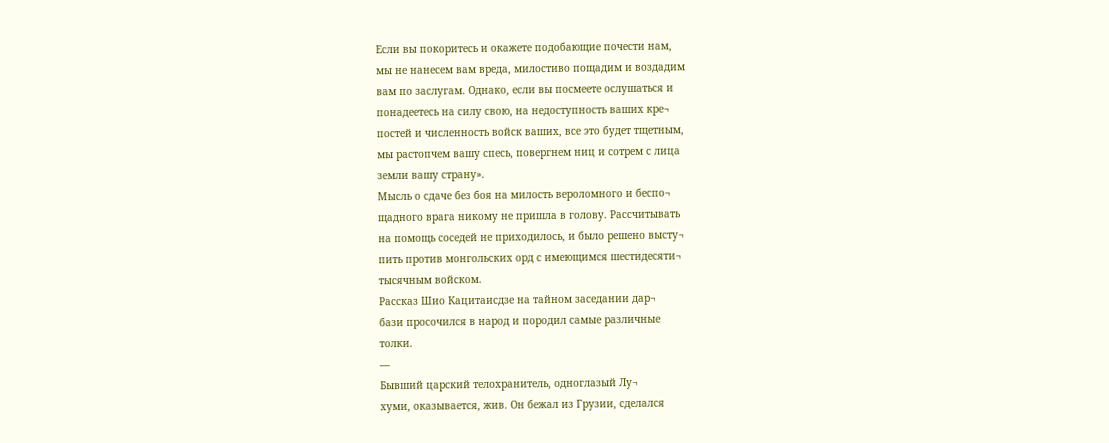Если вы покоритесь и окажете подобающие почести нам,
мы не нанесем вам вреда, милостиво пощадим и воздадим
вам по заслугам. Однако, если вы посмеете ослушаться и
понадеетесь на силу свою, на недоступность ваших кре¬
постей и численность войск ваших, все это будет тщетным,
мы растопчем вашу спесь, повергнем ниц и сотрем с лица
земли вашу страну».
Мысль о сдаче без боя на милость вероломного и беспо¬
щадного врага никому не пришла в голову. Рассчитывать
на помощь соседей не приходилось, и было решено высту¬
пить против монгольских орд с имеющимся шестидесяти¬
тысячным войском.
Рассказ Шио Кацитаисдзе на тайном заседании дар¬
бази просочился в народ и породил самые различные
толки.
—
Бывший царский телохранитель, одноглазый Лу¬
хуми, оказывается, жив. Он бежал из Грузии, сделался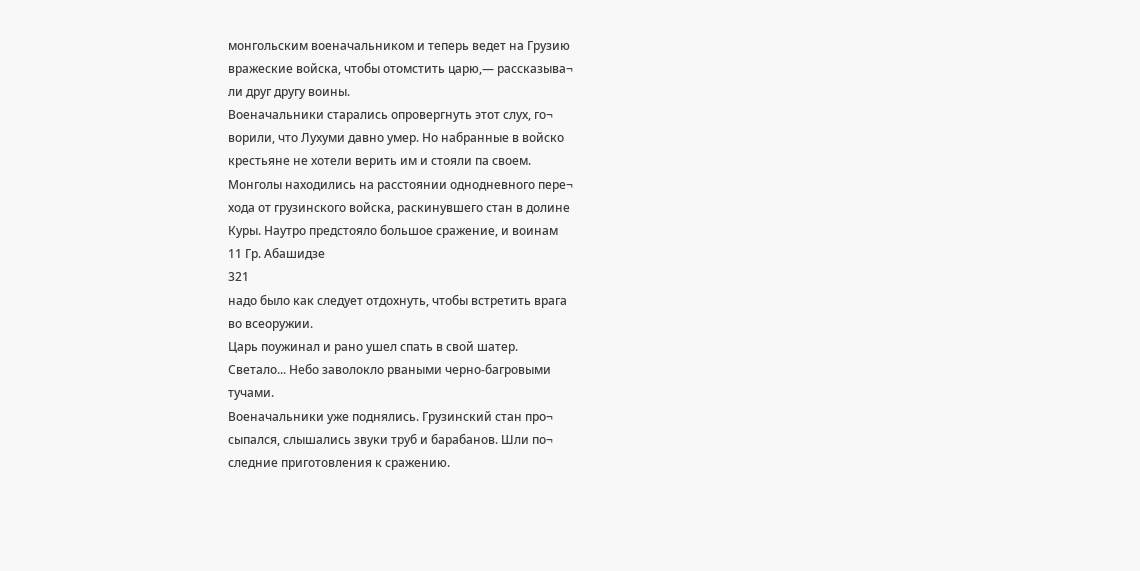монгольским военачальником и теперь ведет на Грузию
вражеские войска, чтобы отомстить царю,— рассказыва¬
ли друг другу воины.
Военачальники старались опровергнуть этот слух, го¬
ворили, что Лухуми давно умер. Но набранные в войско
крестьяне не хотели верить им и стояли па своем.
Монголы находились на расстоянии однодневного пере¬
хода от грузинского войска, раскинувшего стан в долине
Куры. Наутро предстояло большое сражение, и воинам
11 Гр. Абашидзе
321
надо было как следует отдохнуть, чтобы встретить врага
во всеоружии.
Царь поужинал и рано ушел спать в свой шатер.
Светало... Небо заволокло рваными черно-багровыми
тучами.
Военачальники уже поднялись. Грузинский стан про¬
сыпался, слышались звуки труб и барабанов. Шли по¬
следние приготовления к сражению.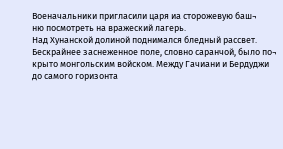Военачальники пригласили царя иа сторожевую баш¬
ню посмотреть на вражеский лагерь.
Над Хунанской долиной поднимался бледный рассвет.
Бескрайнее заснеженное поле, словно саранчой, было по¬
крыто монгольским войском. Между Гачиани и Бердуджи
до самого горизонта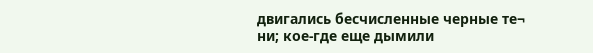двигались бесчисленные черные те¬
ни; кое-где еще дымили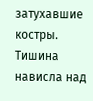затухавшие костры.
Тишина нависла над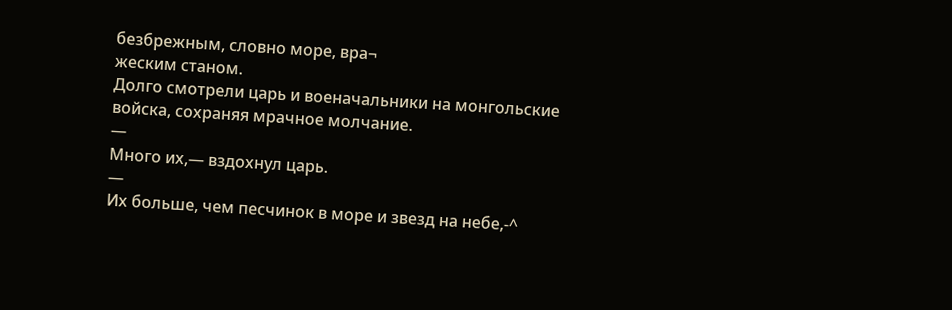безбрежным, словно море, вра¬
жеским станом.
Долго смотрели царь и военачальники на монгольские
войска, сохраняя мрачное молчание.
—
Много их,— вздохнул царь.
—
Их больше, чем песчинок в море и звезд на небе,-^